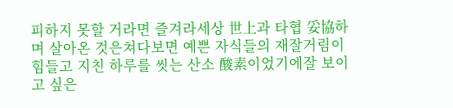피하지 못할 거라면 즐겨라세상 世上과 타협 妥協하며 살아온 것은쳐다보면 예쁜 자식들의 재잘거림이힘들고 지친 하루를 씻는 산소 酸素이었기에잘 보이고 싶은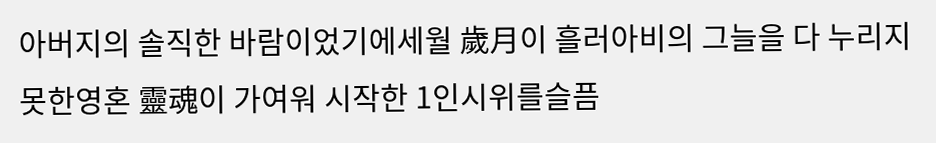아버지의 솔직한 바람이었기에세월 歲月이 흘러아비의 그늘을 다 누리지 못한영혼 靈魂이 가여워 시작한 1인시위를슬픔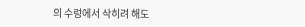의 수렁에서 삭히려 해도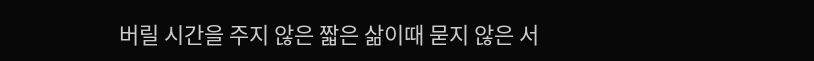버릴 시간을 주지 않은 짧은 삶이때 묻지 않은 서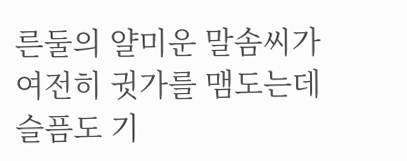른둘의 얄미운 말솜씨가여전히 귓가를 맴도는데슬픔도 기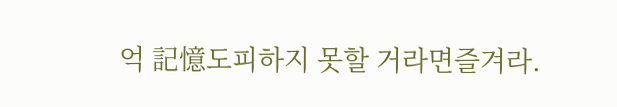억 記憶도피하지 못할 거라면즐겨라.